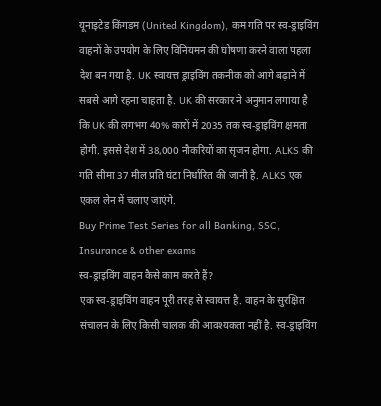यूनाइटेड किंगडम (United Kingdom), कम गति पर स्व-ड्राइविंग वाहनों के उपयोग के लिए विनियमन की घोषणा करने वाला पहला देश बन गया है. UK स्वायत्त ड्राइविंग तकनीक को आगे बढ़ाने में सबसे आगे रहना चाहता है. UK की सरकार ने अनुमान लगाया है कि UK की लगभग 40% कारों में 2035 तक स्व-ड्राइविंग क्षमता होगी. इससे देश में 38,000 नौकरियों का सृजन होगा. ALKS की गति सीमा 37 मील प्रति घंटा निर्धारित की जानी है. ALKS एक एकल लेन में चलाए जाएंगे.
Buy Prime Test Series for all Banking, SSC, Insurance & other exams
स्व-ड्राइविंग वाहन कैसे काम करते हैं?
एक स्व-ड्राइविंग वाहन पूरी तरह से स्वायत्त है. वाहन के सुरक्षित संचालन के लिए किसी चालक की आवश्यकता नहीं है. स्व-ड्राइविंग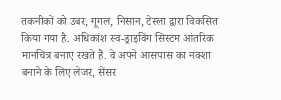तकनीकों को उबर, गूगल, निसान, टेस्ला द्वारा विकसित किया गया है. अधिकांश स्व-ड्राइविंग सिस्टम आंतरिक मानचित्र बनाए रखते हैं. वे अपने आसपास का नक्शा बनाने के लिए लेजर, सेंसर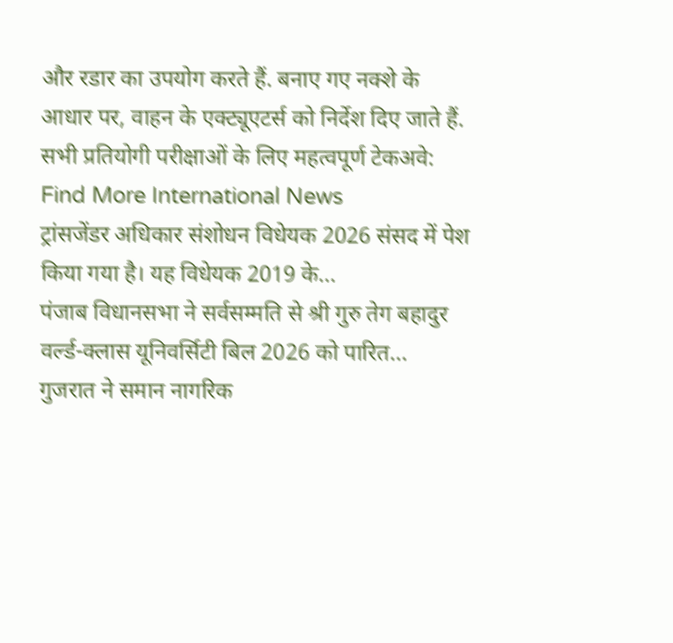और रडार का उपयोग करते हैं. बनाए गए नक्शे के आधार पर, वाहन के एक्ट्यूएटर्स को निर्देश दिए जाते हैं.
सभी प्रतियोगी परीक्षाओं के लिए महत्वपूर्ण टेकअवे:
Find More International News
ट्रांसजेंडर अधिकार संशोधन विधेयक 2026 संसद में पेश किया गया है। यह विधेयक 2019 के…
पंजाब विधानसभा ने सर्वसम्मति से श्री गुरु तेग बहादुर वर्ल्ड-क्लास यूनिवर्सिटी बिल 2026 को पारित…
गुजरात ने समान नागरिक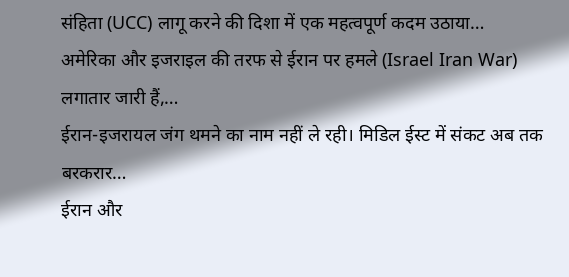संहिता (UCC) लागू करने की दिशा में एक महत्वपूर्ण कदम उठाया…
अमेरिका और इजराइल की तरफ से ईरान पर हमले (Israel Iran War) लगातार जारी हैं,…
ईरान-इजरायल जंग थमने का नाम नहीं ले रही। मिडिल ईस्ट में संकट अब तक बरकरार…
ईरान और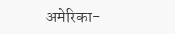अमेरिका-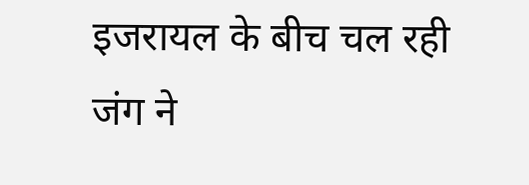इजरायल के बीच चल रही जंग ने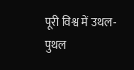पूरी विश्व में उथल-पुथल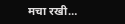मचा रखी…